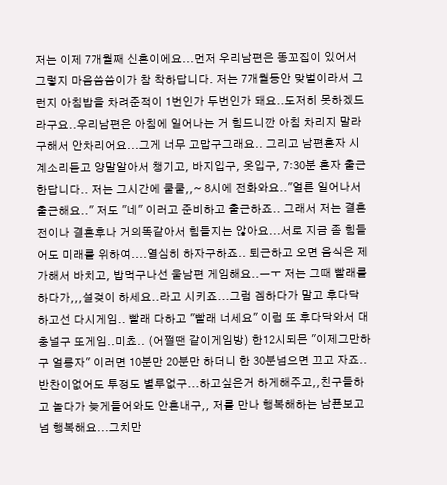저는 이제 7개월째 신혼이에요...먼저 우리남편은 똥꼬집이 있어서 그렇지 마음씀씀이가 참 착하답니다. 저는 7개월동안 맞벌이라서 그런지 아침밥을 차려준적이 1번인가 두번인가 돼요..도저히 못하겠드라구요..우리남편은 아침에 일어나는 거 힘드니깐 아침 차리지 말라구해서 안차리어요...그게 너무 고맙구그래요.. 그리고 남편혼자 시계소리듣고 양말알아서 챙기고, 바지입구, 옷입구, 7:30분 혼자 출근한답니다.. 저는 그시간에 쿨쿨,,~ 8시에 전화와요.."얼른 일어나서 출근해요.." 저도 "네" 이러고 준비하고 출근하죠.. 그래서 저는 결혼전이나 결혼후나 거의똑같아서 힘들지는 않아요...서로 지금 좀 힘들어도 미래를 위하여....열심히 하자구하죠.. 퇴근하고 오면 음식은 제가해서 바치고, 밥먹구나선 울남편 게임해요..ㅡㅜ 저는 그때 빨래를 하다가,,,설겆이 하세요..라고 시키죠...그럼 겜하다가 말고 후다닥 하고선 다시게임.. 빨래 다하고 "빨래 너세요" 이럼 또 후다닥와서 대충널구 또게임..미쵸.. (어쩔땐 같이게임방) 한12시되믄 "이제그만하구 얼릉자" 이러면 10분만 20분만 하더니 한 30분넘으면 끄고 자죠.. 반찬이없어도 투정도 별루없구...하고싶은거 하게해주고,,친구들하고 놀다가 늦게들어와도 안혼내구,, 저를 만나 행복해하는 남푠보고 넘 행복해요...그치만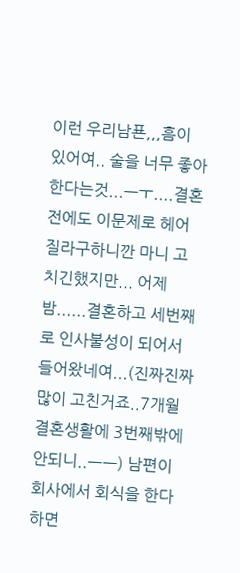이런 우리남푠,,,흠이 있어여.. 술을 너무 좋아한다는것...ㅡㅜ....결혼전에도 이문제로 헤어질라구하니깐 마니 고치긴했지만... 어제밤......결혼하고 세번째로 인사불성이 되어서 들어왔네여...(진짜진짜 많이 고친거죠..7개월결혼생활에 3번째밖에 안되니..ㅡㅡ) 남편이 회사에서 회식을 한다하면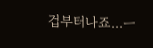겁부터나죠...ㅡ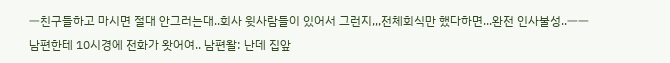ㅡ친구들하고 마시면 절대 안그러는대..회사 윗사람들이 있어서 그런지,,,전체회식만 했다하면...완전 인사불성..ㅡㅡ 남편한테 10시경에 전화가 왓어여.. 남편왈: 난데 집앞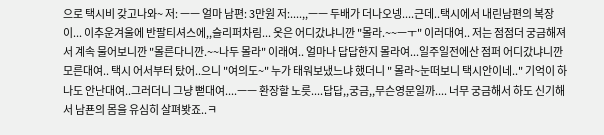으로 택시비 갖고나와~ 저: ㅡㅡ 얼마 남편: 3만원 저:....,,ㅡㅡ 두배가 더나오넹....근데..택시에서 내린남편의 복장이... 이추운겨울에 반팔티셔스에,,슬리퍼차림... 옷은 어디갔냐니깐 "몰라.~~ㅡㅜ" 이러대여.. 저는 점점더 궁금해져서 계속 물어보니깐 "몰른다니깐.~~나두 몰라" 이래여.. 얼마나 답답한지 몰라여...일주일전에산 점퍼 어디갔냐니깐 모른대여.. 택시 어서부터 탔어..으니 "여의도~" 누가 태워보냈느냐 했더니 " 몰라~눈떠보니 택시안이네.." 기억이 하나도 안난대여..그러더니 그냥 뻗대여....ㅡㅡ 환장할 노릇....답답,,궁금,,무슨영문일까.... 너무 궁금해서 하도 신기해서 남푠의 몸을 유심히 살펴봣죠..ㅋ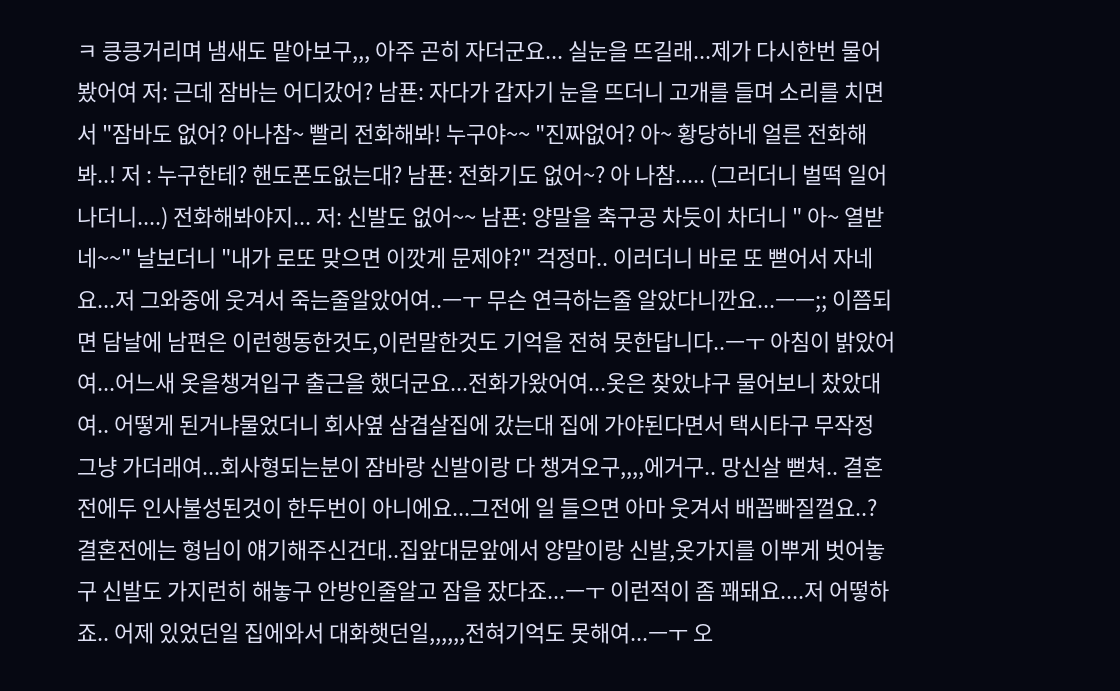ㅋ 킁킁거리며 냄새도 맡아보구,,, 아주 곤히 자더군요... 실눈을 뜨길래...제가 다시한번 물어봤어여 저: 근데 잠바는 어디갔어? 남푠: 자다가 갑자기 눈을 뜨더니 고개를 들며 소리를 치면서 "잠바도 없어? 아나참~ 빨리 전화해봐! 누구야~~ "진짜없어? 아~ 황당하네 얼른 전화해봐..! 저 : 누구한테? 핸도폰도없는대? 남푠: 전화기도 없어~? 아 나참..... (그러더니 벌떡 일어나더니....) 전화해봐야지... 저: 신발도 없어~~ 남푠: 양말을 축구공 차듯이 차더니 " 아~ 열받네~~" 날보더니 "내가 로또 맞으면 이깟게 문제야?" 걱정마.. 이러더니 바로 또 뻗어서 자네요...저 그와중에 웃겨서 죽는줄알았어여..ㅡㅜ 무슨 연극하는줄 알았다니깐요...ㅡㅡ;; 이쯤되면 담날에 남편은 이런행동한것도,이런말한것도 기억을 전혀 못한답니다..ㅡㅜ 아침이 밝았어여...어느새 옷을챙겨입구 출근을 했더군요...전화가왔어여...옷은 찾았냐구 물어보니 찼았대여.. 어떻게 된거냐물었더니 회사옆 삼겹살집에 갔는대 집에 가야된다면서 택시타구 무작정 그냥 가더래여...회사형되는분이 잠바랑 신발이랑 다 챙겨오구,,,,에거구.. 망신살 뻗쳐.. 결혼전에두 인사불성된것이 한두번이 아니에요...그전에 일 들으면 아마 웃겨서 배꼽빠질껄요..? 결혼전에는 형님이 얘기해주신건대..집앞대문앞에서 양말이랑 신발,옷가지를 이뿌게 벗어놓구 신발도 가지런히 해놓구 안방인줄알고 잠을 잤다죠...ㅡㅜ 이런적이 좀 꽤돼요....저 어떻하죠.. 어제 있었던일 집에와서 대화햇던일,,,,,,전혀기억도 못해여...ㅡㅜ 오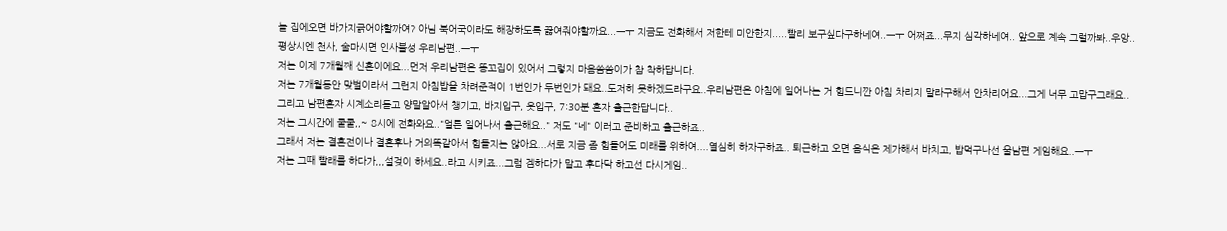늘 집에오면 바가지긁어야할까여? 아님 북어국이라도 해장하도록 끓여줘야할까요...ㅡㅜ 지금도 전화해서 저한테 미안한지.....빨리 보구싶다구하네여..ㅡㅜ 어쩌죠...무지 심각하네여.. 앞으로 계속 그럴까봐..우앙..
평상시엔 천사, 술마시면 인사불성 우리남편..ㅡㅜ
저는 이제 7개월째 신혼이에요...먼저 우리남편은 똥꼬집이 있어서 그렇지 마음씀씀이가 참 착하답니다.
저는 7개월동안 맞벌이라서 그런지 아침밥을 차려준적이 1번인가 두번인가 돼요..도저히 못하겠드라구요..우리남편은 아침에 일어나는 거 힘드니깐 아침 차리지 말라구해서 안차리어요...그게 너무 고맙구그래요..
그리고 남편혼자 시계소리듣고 양말알아서 챙기고, 바지입구, 옷입구, 7:30분 혼자 출근한답니다..
저는 그시간에 쿨쿨,,~ 8시에 전화와요.."얼른 일어나서 출근해요.." 저도 "네" 이러고 준비하고 출근하죠..
그래서 저는 결혼전이나 결혼후나 거의똑같아서 힘들지는 않아요...서로 지금 좀 힘들어도 미래를 위하여....열심히 하자구하죠.. 퇴근하고 오면 음식은 제가해서 바치고, 밥먹구나선 울남편 게임해요..ㅡㅜ
저는 그때 빨래를 하다가,,,설겆이 하세요..라고 시키죠...그럼 겜하다가 말고 후다닥 하고선 다시게임..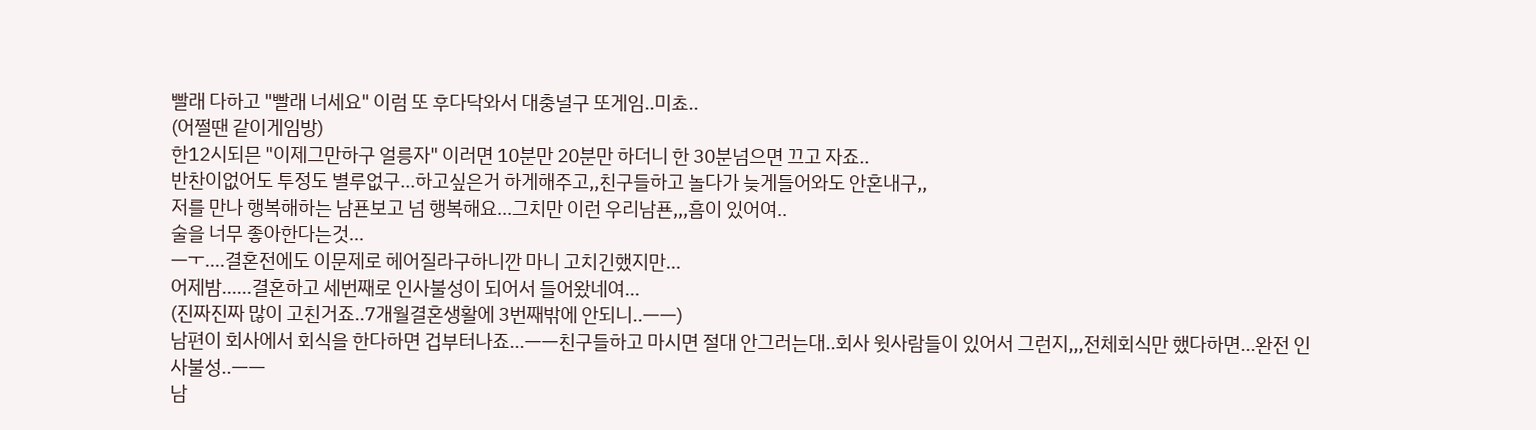빨래 다하고 "빨래 너세요" 이럼 또 후다닥와서 대충널구 또게임..미쵸..
(어쩔땐 같이게임방)
한12시되믄 "이제그만하구 얼릉자" 이러면 10분만 20분만 하더니 한 30분넘으면 끄고 자죠..
반찬이없어도 투정도 별루없구...하고싶은거 하게해주고,,친구들하고 놀다가 늦게들어와도 안혼내구,,
저를 만나 행복해하는 남푠보고 넘 행복해요...그치만 이런 우리남푠,,,흠이 있어여..
술을 너무 좋아한다는것...
ㅡㅜ....결혼전에도 이문제로 헤어질라구하니깐 마니 고치긴했지만...
어제밤......결혼하고 세번째로 인사불성이 되어서 들어왔네여...
(진짜진짜 많이 고친거죠..7개월결혼생활에 3번째밖에 안되니..ㅡㅡ)
남편이 회사에서 회식을 한다하면 겁부터나죠...ㅡㅡ친구들하고 마시면 절대 안그러는대..회사 윗사람들이 있어서 그런지,,,전체회식만 했다하면...완전 인사불성..ㅡㅡ
남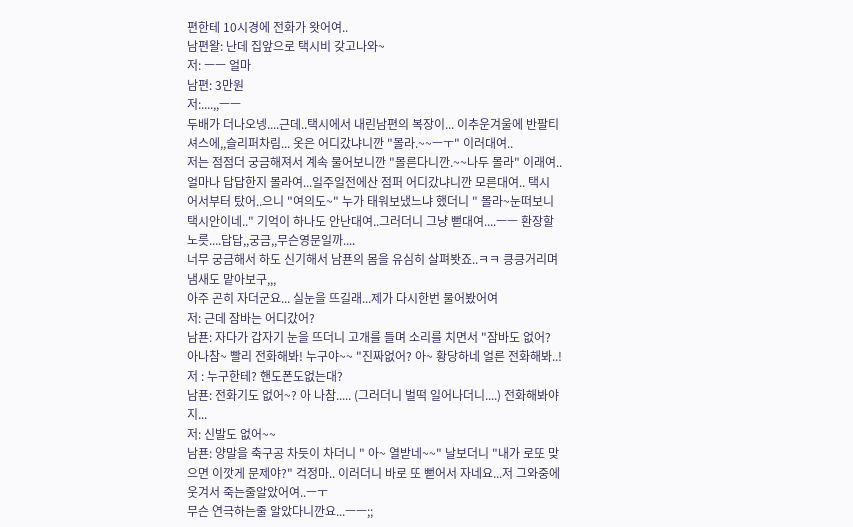편한테 10시경에 전화가 왓어여..
남편왈: 난데 집앞으로 택시비 갖고나와~
저: ㅡㅡ 얼마
남편: 3만원
저:....,,ㅡㅡ
두배가 더나오넹....근데..택시에서 내린남편의 복장이... 이추운겨울에 반팔티셔스에,,슬리퍼차림... 옷은 어디갔냐니깐 "몰라.~~ㅡㅜ" 이러대여..
저는 점점더 궁금해져서 계속 물어보니깐 "몰른다니깐.~~나두 몰라" 이래여.. 얼마나 답답한지 몰라여...일주일전에산 점퍼 어디갔냐니깐 모른대여.. 택시 어서부터 탔어..으니 "여의도~" 누가 태워보냈느냐 했더니 " 몰라~눈떠보니 택시안이네.." 기억이 하나도 안난대여..그러더니 그냥 뻗대여....ㅡㅡ 환장할 노릇....답답,,궁금,,무슨영문일까....
너무 궁금해서 하도 신기해서 남푠의 몸을 유심히 살펴봣죠..ㅋㅋ 킁킁거리며 냄새도 맡아보구,,,
아주 곤히 자더군요... 실눈을 뜨길래...제가 다시한번 물어봤어여
저: 근데 잠바는 어디갔어?
남푠: 자다가 갑자기 눈을 뜨더니 고개를 들며 소리를 치면서 "잠바도 없어? 아나참~ 빨리 전화해봐! 누구야~~ "진짜없어? 아~ 황당하네 얼른 전화해봐..!
저 : 누구한테? 핸도폰도없는대?
남푠: 전화기도 없어~? 아 나참..... (그러더니 벌떡 일어나더니....) 전화해봐야지...
저: 신발도 없어~~
남푠: 양말을 축구공 차듯이 차더니 " 아~ 열받네~~" 날보더니 "내가 로또 맞으면 이깟게 문제야?" 걱정마.. 이러더니 바로 또 뻗어서 자네요...저 그와중에 웃겨서 죽는줄알았어여..ㅡㅜ
무슨 연극하는줄 알았다니깐요...ㅡㅡ;;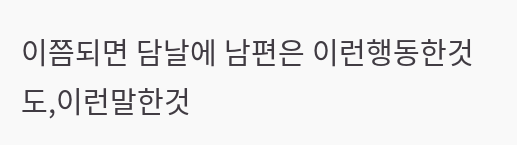이쯤되면 담날에 남편은 이런행동한것도,이런말한것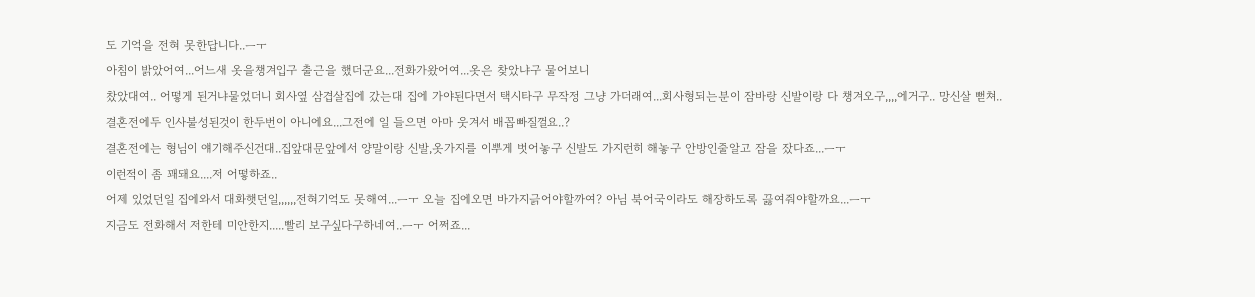도 기억을 전혀 못한답니다..ㅡㅜ
아침이 밝았어여...어느새 옷을챙겨입구 출근을 했더군요...전화가왔어여...옷은 찾았냐구 물어보니
찼았대여.. 어떻게 된거냐물었더니 회사옆 삼겹살집에 갔는대 집에 가야된다면서 택시타구 무작정 그냥 가더래여...회사형되는분이 잠바랑 신발이랑 다 챙겨오구,,,,에거구.. 망신살 뻗쳐..
결혼전에두 인사불성된것이 한두번이 아니에요...그전에 일 들으면 아마 웃겨서 배꼽빠질껄요..?
결혼전에는 형님이 얘기해주신건대..집앞대문앞에서 양말이랑 신발,옷가지를 이뿌게 벗어놓구 신발도 가지런히 해놓구 안방인줄알고 잠을 잤다죠...ㅡㅜ
이런적이 좀 꽤돼요....저 어떻하죠..
어제 있었던일 집에와서 대화햇던일,,,,,,전혀기억도 못해여...ㅡㅜ 오늘 집에오면 바가지긁어야할까여? 아님 북어국이라도 해장하도록 끓여줘야할까요...ㅡㅜ
지금도 전화해서 저한테 미안한지.....빨리 보구싶다구하네여..ㅡㅜ 어쩌죠...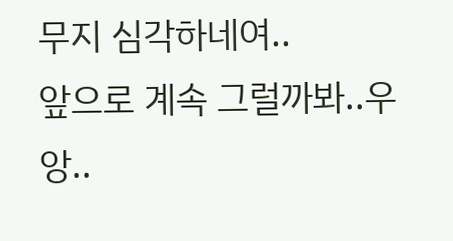무지 심각하네여..
앞으로 계속 그럴까봐..우앙..